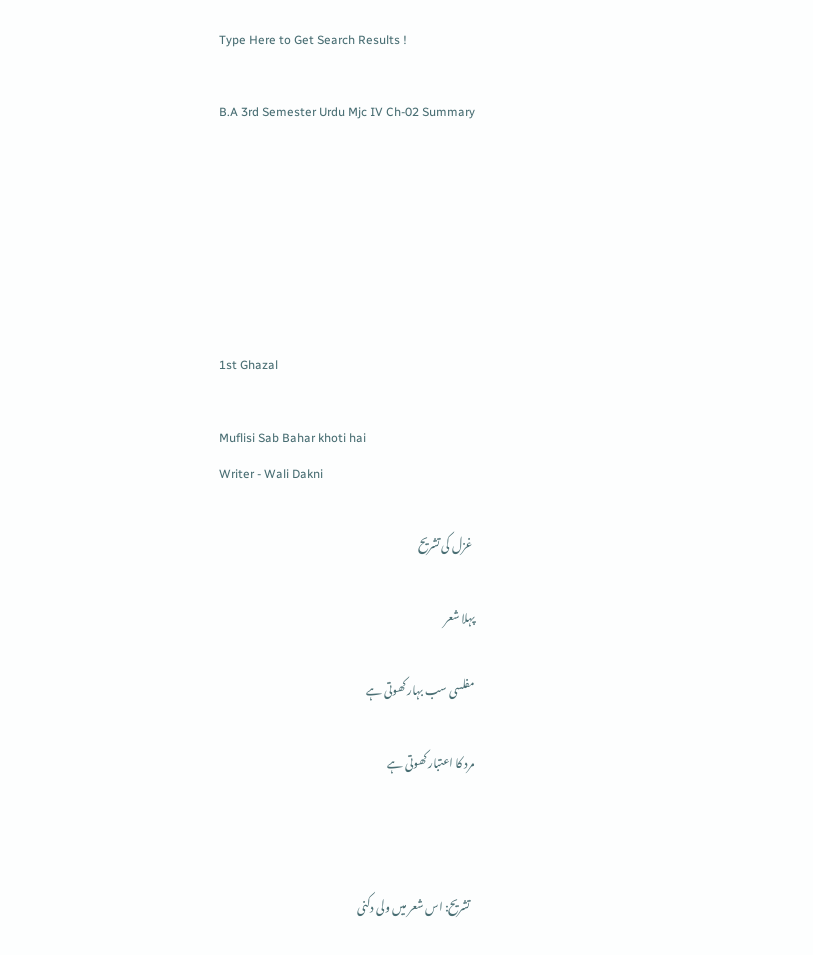Type Here to Get Search Results !

B.A 3rd Semester Urdu Mjc IV Ch-02 Summary






1st Ghazal

Muflisi Sab Bahar khoti hai
Writer - Wali Dakni

 غزل کی تشریح

پہلا شعر

مفلسی سب بہار کھوتی ہے

مرد کا اعتبار کھوتی ہے



  تشریح: اس شعر میں ولی دکنی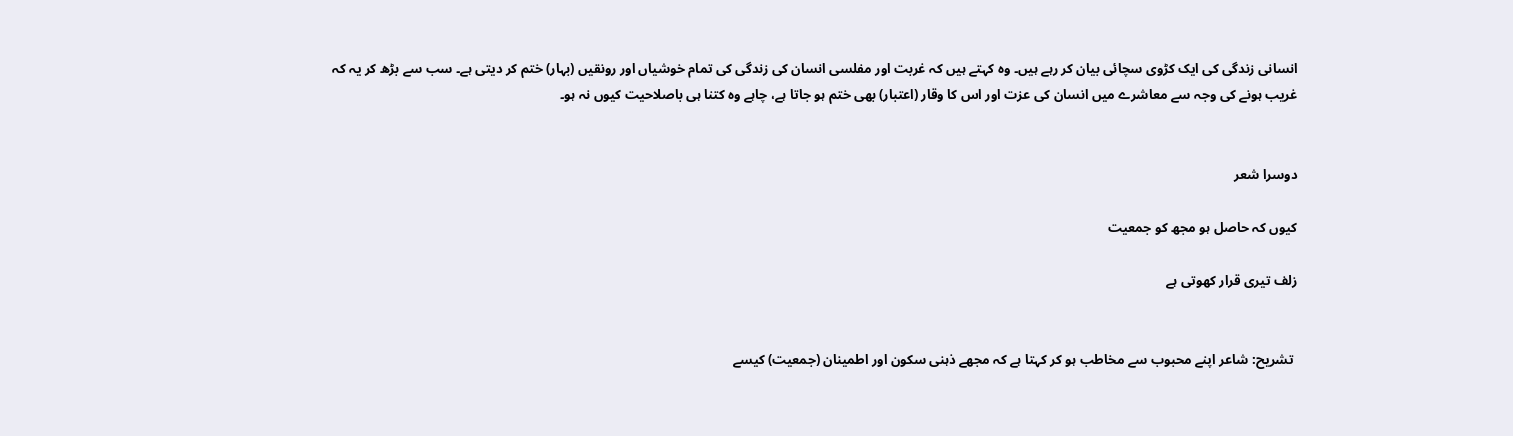انسانی زندگی کی ایک کڑوی سچائی بیان کر رہے ہیں۔ وہ کہتے ہیں کہ غربت اور مفلسی انسان کی زندگی کی تمام خوشیاں اور رونقیں (بہار) ختم کر دیتی ہے۔ سب سے بڑھ کر یہ کہ غریب ہونے کی وجہ سے معاشرے میں انسان کی عزت اور اس کا وقار (اعتبار) بھی ختم ہو جاتا ہے، چاہے وہ کتنا ہی باصلاحیت کیوں نہ ہو۔


دوسرا شعر

کیوں کہ حاصل ہو مجھ کو جمعیت

زلف تیری قرار کھوتی ہے


 تشریح: شاعر اپنے محبوب سے مخاطب ہو کر کہتا ہے کہ مجھے ذہنی سکون اور اطمینان (جمعیت) کیسے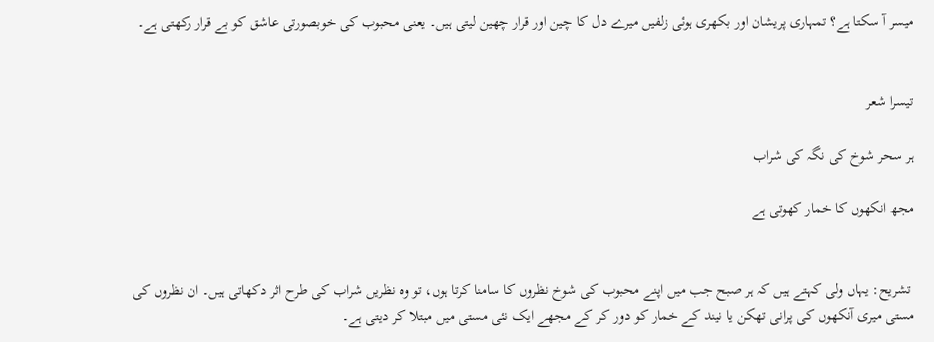میسر آ سکتا ہے؟ تمہاری پریشان اور بکھری ہوئی زلفیں میرے دل کا چین اور قرار چھین لیتی ہیں۔ یعنی محبوب کی خوبصورتی عاشق کو بے قرار رکھتی ہے۔


تیسرا شعر

ہر سحر شوخ کی نگہ کی شراب

مجھ انکھوں کا خمار کھوتی ہے


 تشریح: یہاں ولی کہتے ہیں کہ ہر صبح جب میں اپنے محبوب کی شوخ نظروں کا سامنا کرتا ہوں، تو وہ نظریں شراب کی طرح اثر دکھاتی ہیں۔ ان نظروں کی مستی میری آنکھوں کی پرانی تھکن یا نیند کے خمار کو دور کر کے مجھے ایک نئی مستی میں مبتلا کر دیتی ہے۔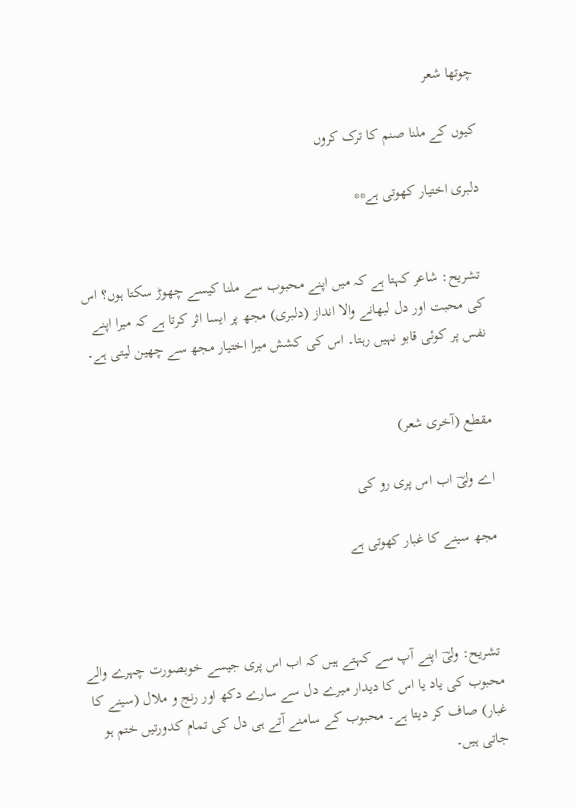چوتھا شعر

کیوں کے ملنا صنم کا ترک کروں

دلبری اختیار کھوتی ہے**


 تشریح: شاعر کہتا ہے کہ میں اپنے محبوب سے ملنا کیسے چھوڑ سکتا ہوں؟ اس کی محبت اور دل لبھانے والا انداز (دلبری) مجھ پر ایسا اثر کرتا ہے کہ میرا اپنے نفس پر کوئی قابو نہیں رہتا۔ اس کی کشش میرا اختیار مجھ سے چھین لیتی ہے۔


مقطع (آخری شعر)

اے ولیؔ اب اس پری رو کی

مجھ سینے کا غبار کھوتی ہے



 تشریح: ولیؔ اپنے آپ سے کہتے ہیں کہ اب اس پری جیسے خوبصورت چہرے والے محبوب کی یاد یا اس کا دیدار میرے دل سے سارے دکھ اور رنج و ملال (سینے کا غبار) صاف کر دیتا ہے۔ محبوب کے سامنے آتے ہی دل کی تمام کدورتیں ختم ہو جاتی ہیں۔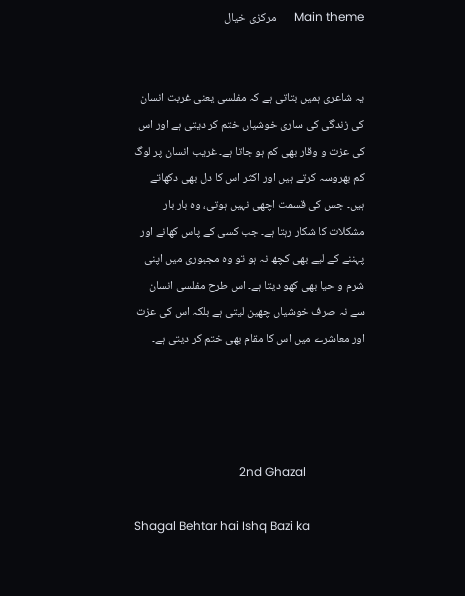Main theme      مرکزی خیال


یہ شاعری ہمیں بتاتی ہے کہ مفلسی یعنی غربت انسان کی زندگی کی ساری خوشیاں ختم کر دیتی ہے اور اس کی عزت و وقار بھی کم ہو جاتا ہے۔ غریب انسان پر لوگ کم بھروسہ کرتے ہیں اور اکثر اس کا دل بھی دکھاتے ہیں۔ جس کی قسمت اچھی نہیں ہوتی، وہ بار بار مشکلات کا شکار رہتا ہے۔ جب کسی کے پاس کھانے اور پہننے کے لیے بھی کچھ نہ ہو تو وہ مجبوری میں اپنی شرم و حیا بھی کھو دیتا ہے۔ اس طرح مفلسی انسان سے نہ صرف خوشیاں چھین لیتی ہے بلکہ اس کی عزت اور معاشرے میں اس کا مقام بھی ختم کر دیتی ہے۔




                                   2nd Ghazal

Shagal Behtar hai Ishq Bazi ka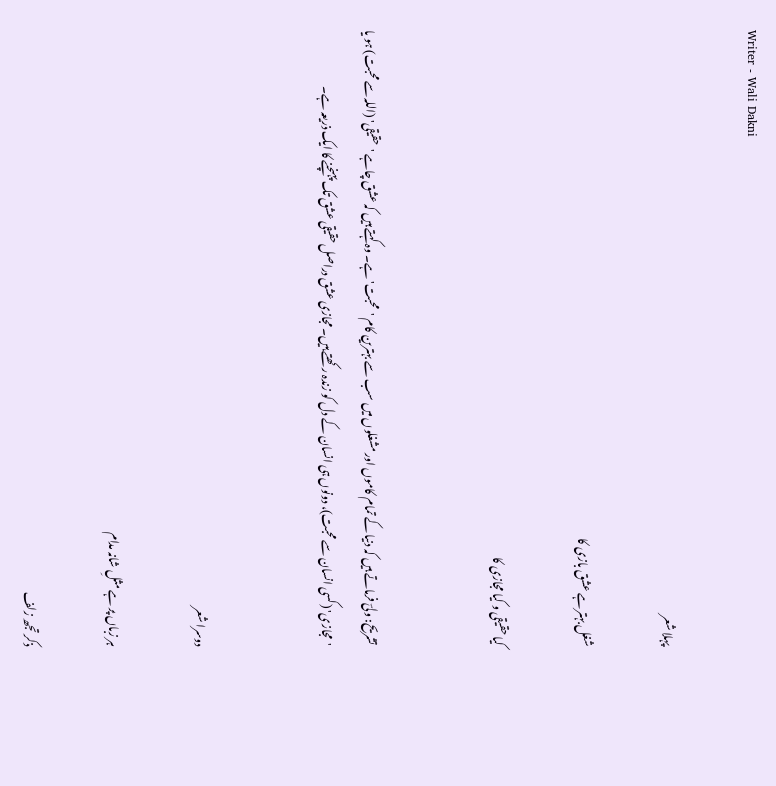Writer - Wali Dakni

پہلا شعر

شغل بہتر ہے عشق بازی کا

کیا حقیقی و کیا مجازی کا


 تشریح: ولیؔ فرماتے ہیں کہ دنیا کے تمام کاموں اور مشغلوں میں سب سے بہترین کام 'محبت' ہے۔ وہ کہتے ہیں کہ عشق چاہے 'حقیقی' (اللہ سے محبت) ہو یا 'مجازی' (کسی انسان سے محبت)، دونوں ہی انسان کے دل کو زندہ رکھتے ہیں۔ مجازی عشق دراصل حقیقی عشق تک پہنچنے کا ایک ذریعہ ہے۔


دوسرا شعر

ہر زباں پر ہے مثلِ شانہ مدام

ذکر تجھ زلف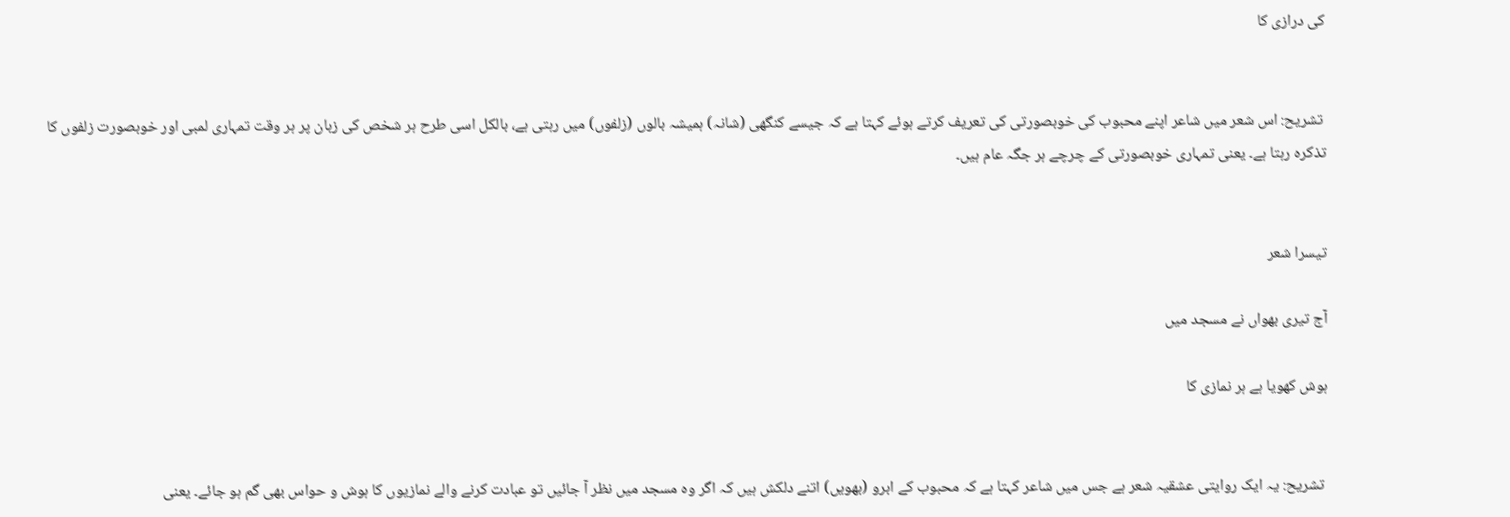کی درازی کا


 تشریح: اس شعر میں شاعر اپنے محبوب کی خوبصورتی کی تعریف کرتے ہوئے کہتا ہے کہ جیسے کنگھی (شانہ) ہمیشہ بالوں (زلفوں) میں رہتی ہے، بالکل اسی طرح ہر شخص کی زبان پر ہر وقت تمہاری لمبی اور خوبصورت زلفوں کا تذکرہ رہتا ہے۔ یعنی تمہاری خوبصورتی کے چرچے ہر جگہ عام ہیں۔


تیسرا شعر

آج تیری بھواں نے مسجد میں

ہوش کھویا ہے ہر نمازی کا


 تشریح: یہ ایک روایتی عشقیہ شعر ہے جس میں شاعر کہتا ہے کہ محبوب کے ابرو (بھویں) اتنے دلکش ہیں کہ اگر وہ مسجد میں نظر آ جائیں تو عبادت کرنے والے نمازیوں کا ہوش و حواس بھی گم ہو جائے۔ یعنی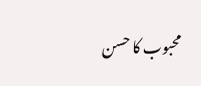محبوب کا حسن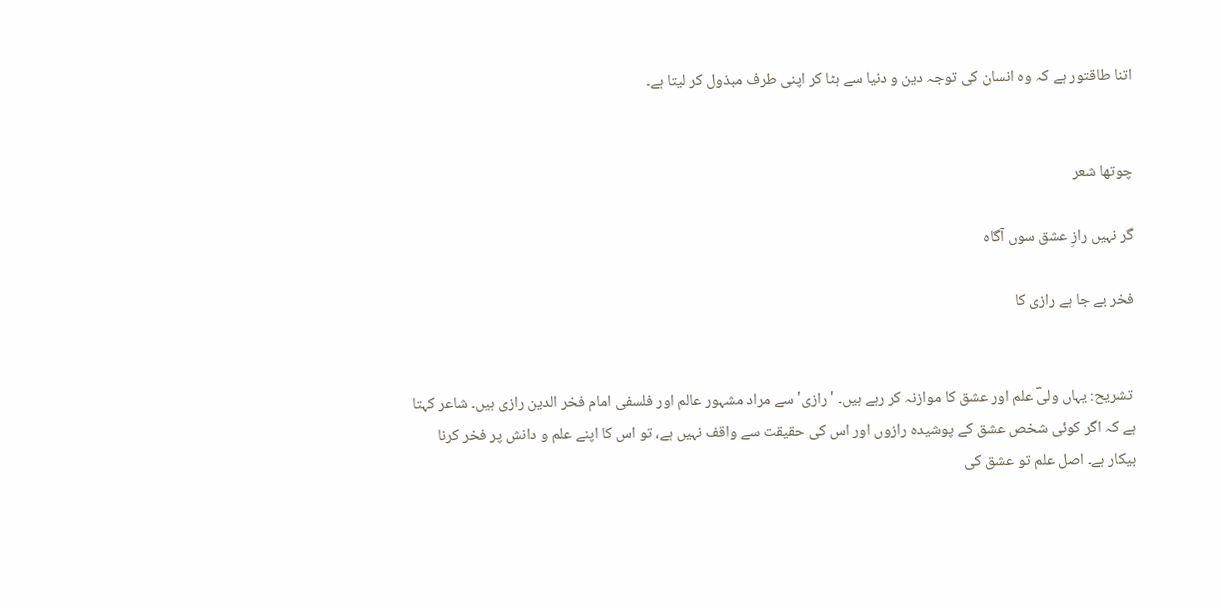اتنا طاقتور ہے کہ وہ انسان کی توجہ دین و دنیا سے ہٹا کر اپنی طرف مبذول کر لیتا ہے۔


چوتھا شعر

گر نہیں رازِ عشق سوں آگاہ

فخر بے جا ہے رازی کا


 تشریح: یہاں ولیؔ علم اور عشق کا موازنہ کر رہے ہیں۔ 'رازی' سے مراد مشہور عالم اور فلسفی امام فخر الدین رازی ہیں۔ شاعر کہتا ہے کہ اگر کوئی شخص عشق کے پوشیدہ رازوں اور اس کی حقیقت سے واقف نہیں ہے، تو اس کا اپنے علم و دانش پر فخر کرنا بیکار ہے۔ اصل علم تو عشق کی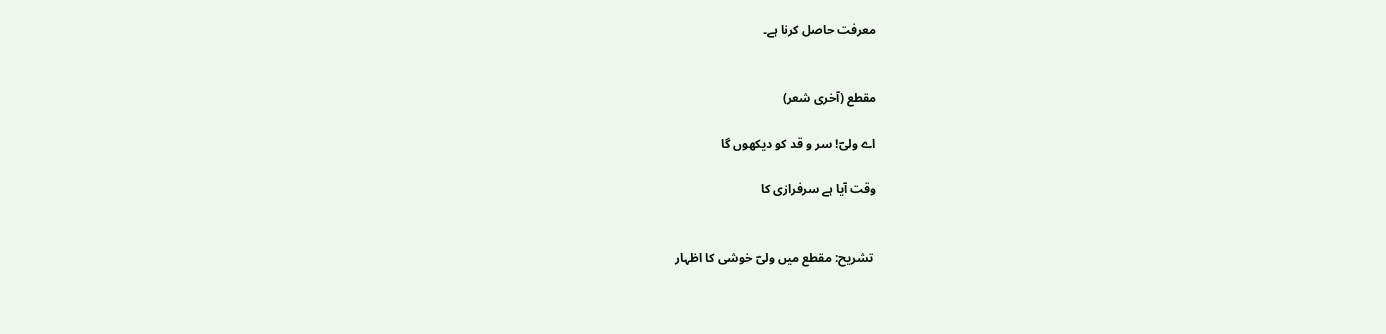معرفت حاصل کرنا ہے۔


مقطع (آخری شعر)

اے ولیؔ! سر و قد کو دیکھوں گا

وقت آیا ہے سرفرازی کا


 تشریح: مقطع میں ولیؔ خوشی کا اظہار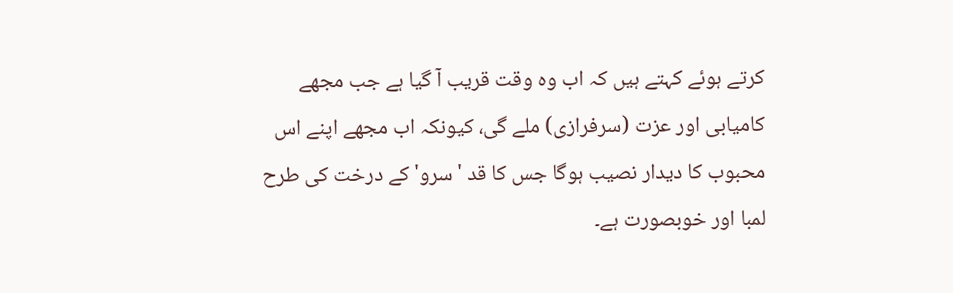کرتے ہوئے کہتے ہیں کہ اب وہ وقت قریب آ گیا ہے جب مجھے کامیابی اور عزت (سرفرازی) ملے گی، کیونکہ اب مجھے اپنے اس محبوب کا دیدار نصیب ہوگا جس کا قد 'سرو' کے درخت کی طرح لمبا اور خوبصورت ہے۔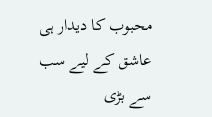محبوب کا دیدار ہی عاشق کے لیے سب سے بڑی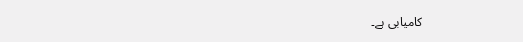کامیابی ہے۔